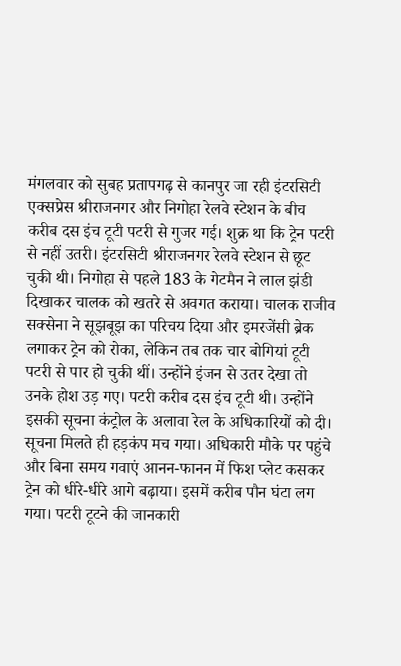मंगलवार को सुबह प्रतापगढ़ से कानपुर जा रही इंटरसिटी एक्सप्रेस श्रीराजनगर और निगोहा रेलवे स्टेशन के बीच करीब दस इंच टूटी पटरी से गुजर गई। शुक्र था कि ट्रेन पटरी से नहीं उतरी। इंटरसिटी श्रीराजनगर रेलवे स्टेशन से छूट चुकी थी। निगोहा से पहले 183 के गेटमैन ने लाल झंडी दिखाकर चालक को खतरे से अवगत कराया। चालक राजीव सक्सेना ने सूझबूझ का परिचय दिया और इमरजेंसी ब्रेक लगाकर ट्रेन को रोका, लेकिन तब तक चार बोगियां टूटी पटरी से पार हो चुकी थीं। उन्होंने इंजन से उतर देखा तो उनके होश उड़ गए। पटरी करीब दस इंच टूटी थी। उन्होंने इसकी सूचना कंट्रोल के अलावा रेल के अधिकारियों को दी।
सूचना मिलते ही हड़कंप मच गया। अधिकारी मौके पर पहुंचे और बिना समय गवाएं आनन-फानन में फिश प्लेट कसकर ट्रेन को धीरे-धीरे आगे बढ़ाया। इसमें करीब पौन घंटा लग गया। पटरी टूटने की जानकारी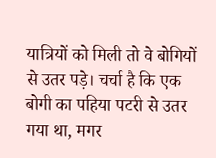यात्रियों को मिली तो वे बोगियों से उतर पड़े। चर्चा है कि एक बोगी का पहिया पटरी से उतर गया था, मगर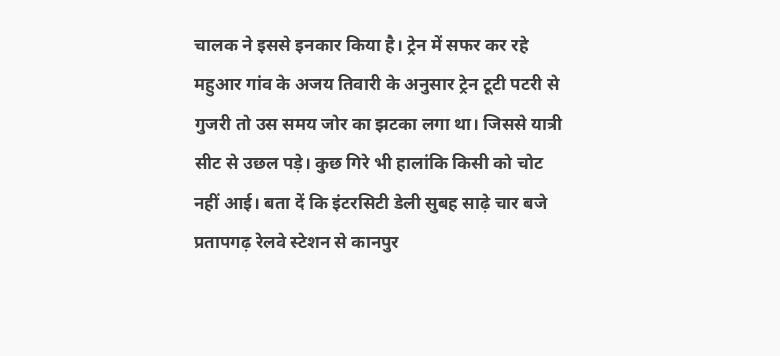चालक ने इससे इनकार किया है। ट्रेन में सफर कर रहे महुआर गांव के अजय तिवारी के अनुसार ट्रेन टूटी पटरी से गुजरी तो उस समय जोर का झटका लगा था। जिससे यात्री सीट से उछल पड़े। कुछ गिरे भी हालांकि किसी को चोट नहीं आई। बता दें कि इंटरसिटी डेली सुबह साढ़े चार बजे प्रतापगढ़ रेलवे स्टेशन से कानपुर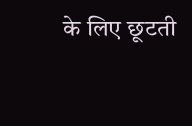के लिए छूटती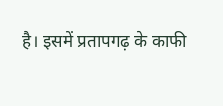है। इसमें प्रतापगढ़ के काफी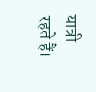यात्री रहते हैं।